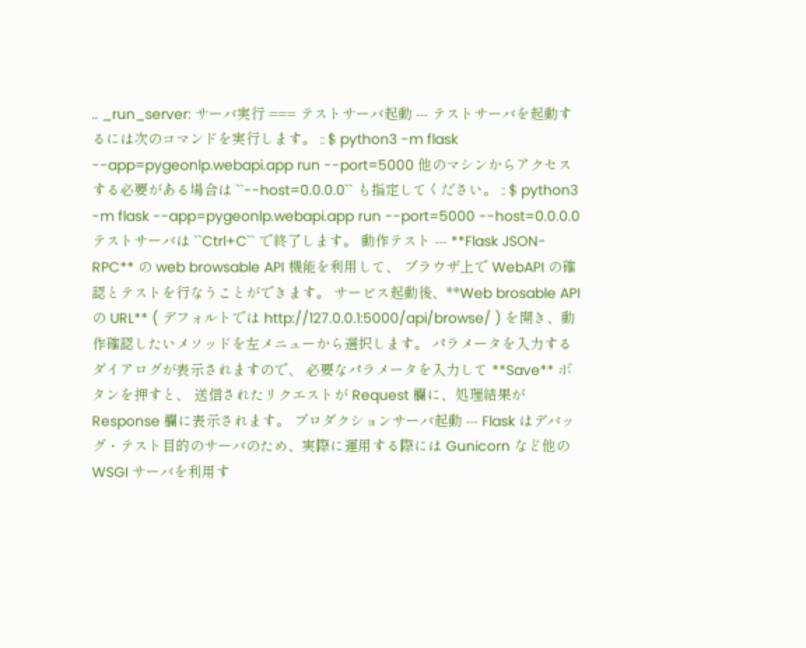.. _run_server: サーバ実行 === テストサーバ起動 --- テストサーバを起動するには次のコマンドを実行します。 :: $ python3 -m flask --app=pygeonlp.webapi.app run --port=5000 他のマシンからアクセスする必要がある場合は ``--host=0.0.0.0`` も指定してください。 :: $ python3 -m flask --app=pygeonlp.webapi.app run --port=5000 --host=0.0.0.0 テストサーバは ``Ctrl+C`` で終了します。 動作テスト --- **Flask JSON-RPC** の web browsable API 機能を利用して、 ブラウザ上で WebAPI の確認とテストを行なうことができます。 サービス起動後、**Web brosable API の URL** ( デフォルトでは http://127.0.0.1:5000/api/browse/ ) を開き、動作確認したいメソッドを左メニューから選択します。 パラメータを入力するダイアログが表示されますので、 必要なパラメータを入力して **Save** ボタンを押すと、 送信されたリクエストが Request 欄に、処理結果が Response 欄に表示されます。 プロダクションサーバ起動 --- Flask はデバッグ・テスト目的のサーバのため、実際に運用する際には Gunicorn など他の WSGI サーバを利用す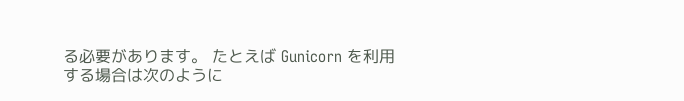る必要があります。 たとえば Gunicorn を利用する場合は次のように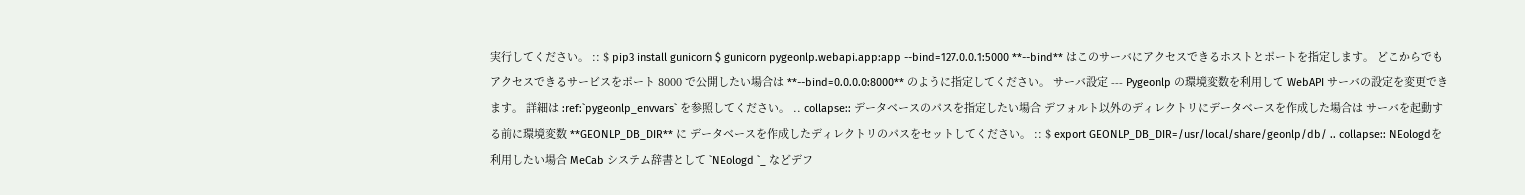実行してください。 :: $ pip3 install gunicorn $ gunicorn pygeonlp.webapi.app:app --bind=127.0.0.1:5000 **--bind** はこのサーバにアクセスできるホストとポートを指定します。 どこからでもアクセスできるサービスをポート 8000 で公開したい場合は **--bind=0.0.0.0:8000** のように指定してください。 サーバ設定 --- Pygeonlp の環境変数を利用して WebAPI サーバの設定を変更できます。 詳細は :ref:`pygeonlp_envvars` を参照してください。 .. collapse:: データベースのパスを指定したい場合 デフォルト以外のディレクトリにデータベースを作成した場合は サーバを起動する前に環境変数 **GEONLP_DB_DIR** に データベースを作成したディレクトリのパスをセットしてください。 :: $ export GEONLP_DB_DIR=/usr/local/share/geonlp/db/ .. collapse:: NEologdを利用したい場合 MeCab システム辞書として `NEologd `_ などデフ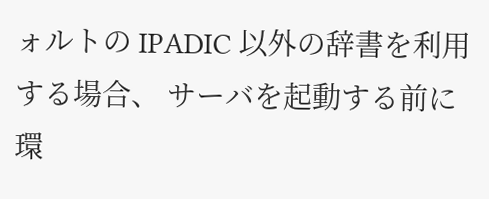ォルトの IPADIC 以外の辞書を利用する場合、 サーバを起動する前に環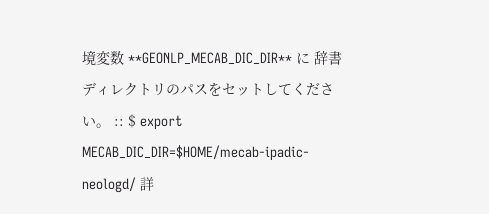境変数 **GEONLP_MECAB_DIC_DIR** に 辞書ディレクトリのパスをセットしてください。 :: $ export MECAB_DIC_DIR=$HOME/mecab-ipadic-neologd/ 詳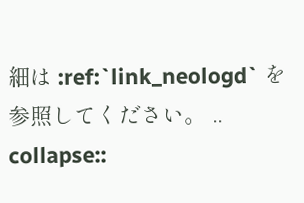細は :ref:`link_neologd` を参照してください。 .. collapse::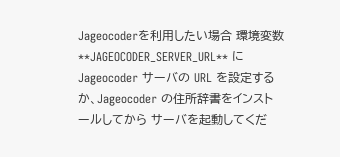Jageocoderを利用したい場合 環境変数 **JAGEOCODER_SERVER_URL** に Jageocoder サーバの URL を設定するか、Jageocoder の住所辞書をインストールしてから サーバを起動してくだ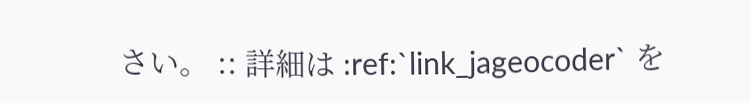さい。 :: 詳細は :ref:`link_jageocoder` を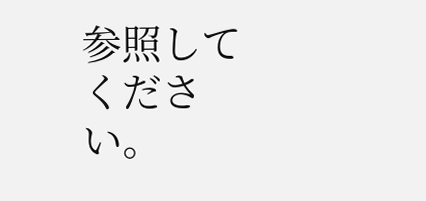参照してください。